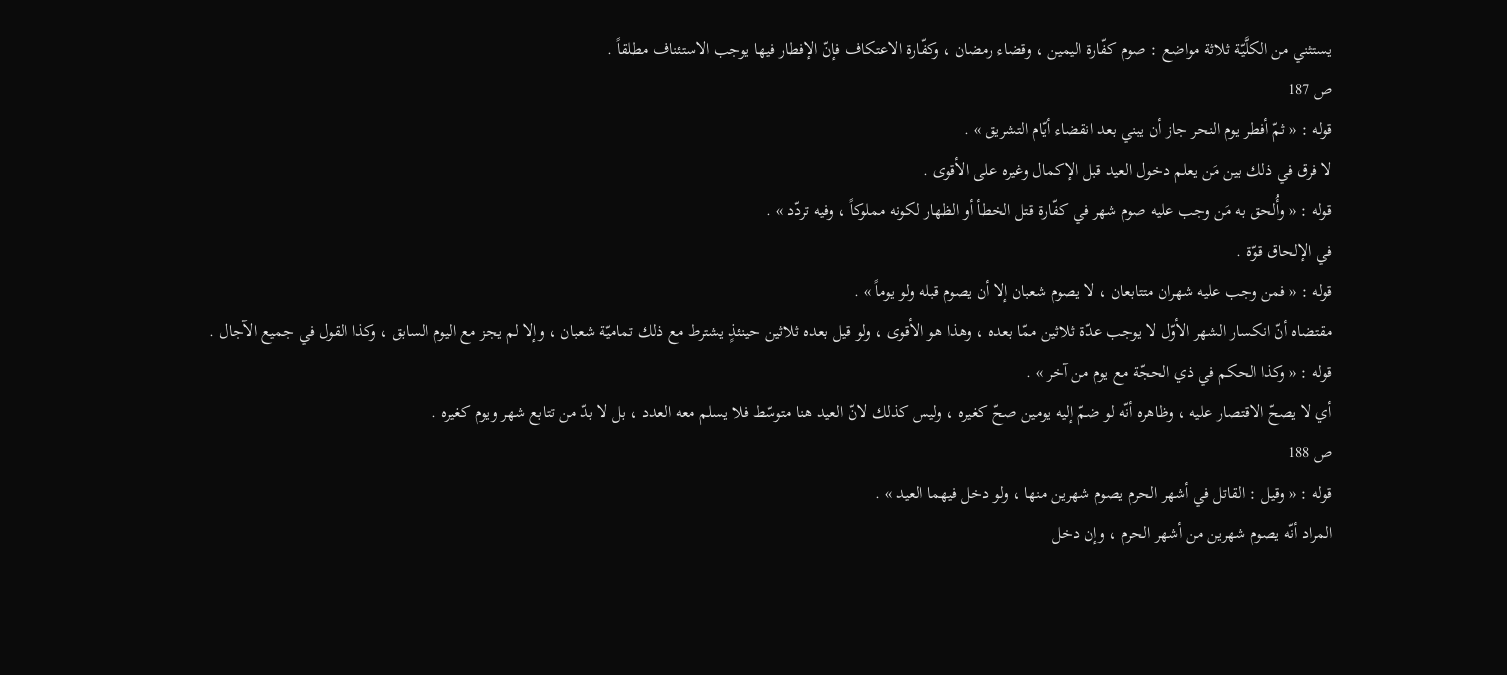يستثني من الكلَّيّة ثلاثة مواضع : صوم كفّارة اليمين ، وقضاء رمضان ، وكفّارة الاعتكاف فإنّ الإفطار فيها يوجب الاستئناف مطلقاً .
ص 187
قوله : « ثمّ أفطر يوم النحر جاز أن يبني بعد انقضاء أيّام التشريق » .
لا فرق في ذلك بين مَن يعلم دخول العيد قبل الإكمال وغيره على الأقوى .
قوله : « وأُلحق به مَن وجب عليه صوم شهر في كفّارة قتل الخطأ أو الظهار لكونه مملوكاً ، وفيه تردّد » .
في الإلحاق قوّة .
قوله : « فمن وجب عليه شهران متتابعان ، لا يصوم شعبان إلا أن يصوم قبله ولو يوماً » .
مقتضاه أنّ انكسار الشهر الأوّل لا يوجب عدّة ثلاثين ممّا بعده ، وهذا هو الأقوى ، ولو قيل بعده ثلاثين حينئذٍ يشترط مع ذلك تماميّة شعبان ، وإلا لم يجز مع اليوم السابق ، وكذا القول في جميع الآجال .
قوله : « وكذا الحكم في ذي الحجّة مع يوم من آخر » .
أي لا يصحّ الاقتصار عليه ، وظاهره أنّه لو ضمّ إليه يومين صحّ كغيره ، وليس كذلك لانّ العيد هنا متوسّط فلا يسلم معه العدد ، بل لا بدّ من تتابع شهر ويوم كغيره .
ص 188
قوله : « وقيل : القاتل في أشهر الحرم يصوم شهرين منها ، ولو دخل فيهما العيد » .
المراد أنّه يصوم شهرين من أشهر الحرم ، وإن دخل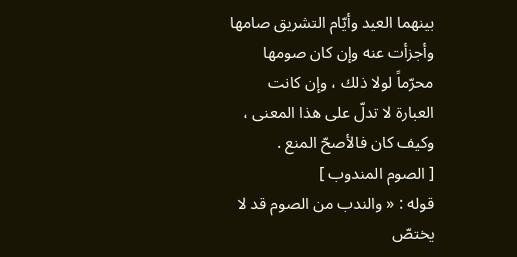بينهما العيد وأيّام التشريق صامها وأجزأت عنه وإن كان صومها محرّماً لولا ذلك ، وإن كانت العبارة لا تدلّ على هذا المعنى ، وكيف كان فالأصحّ المنع .
[ الصوم المندوب ]
قوله : « والندب من الصوم قد لا يختصّ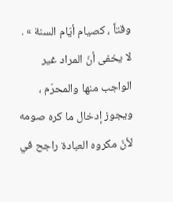وقتاً ، كصيام أيّام السنة » .
لا يخفى أنّ المراد غير الواجب منها والمحرّم ، ويجوز إدخال ما كره صومه لأنّ مكروه العبادة راجح في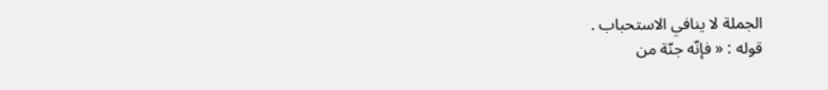الجملة لا ينافي الاستحباب .
قوله : « فإنّه جنّة من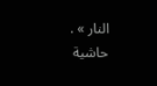النار » .
حاشية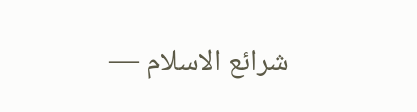شرائع الاسلام —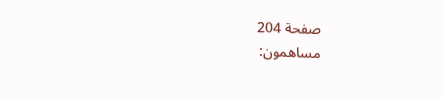صفحة 204
مساهمون: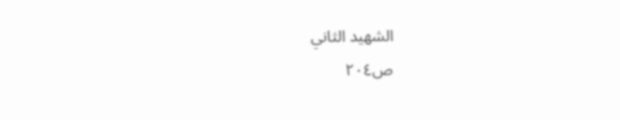الشهيد الثاني
ص٢٠٤